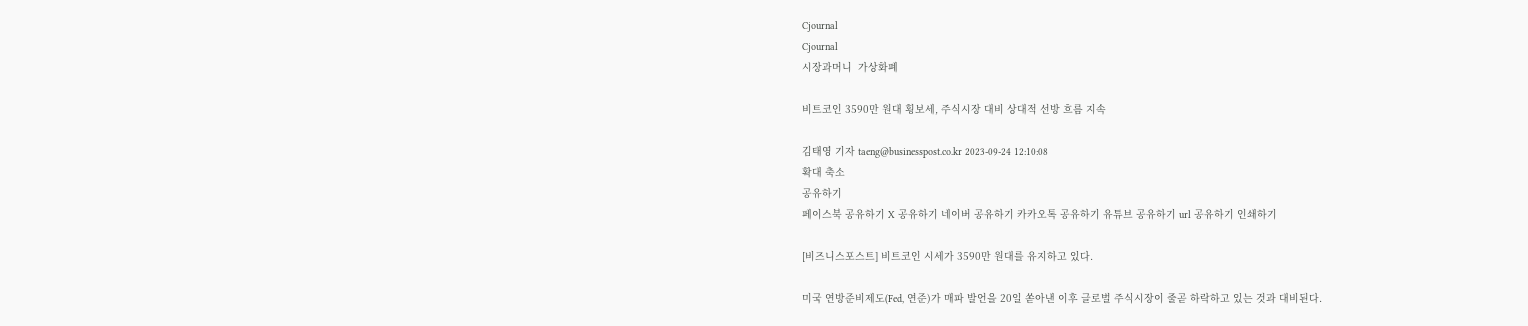Cjournal
Cjournal
시장과머니  가상화폐

비트코인 3590만 원대 횡보세, 주식시장 대비 상대적 선방 흐름 지속

김태영 기자 taeng@businesspost.co.kr 2023-09-24 12:10:08
확대 축소
공유하기
페이스북 공유하기 X 공유하기 네이버 공유하기 카카오톡 공유하기 유튜브 공유하기 url 공유하기 인쇄하기

[비즈니스포스트] 비트코인 시세가 3590만 원대를 유지하고 있다.

미국 연방준비제도(Fed, 연준)가 매파 발언을 20일 쏟아낸 이후 글로벌 주식시장이 줄곧 하락하고 있는 것과 대비된다.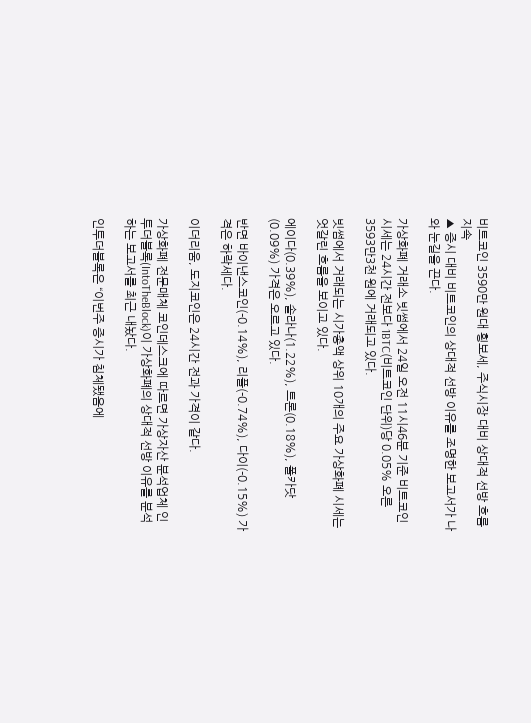비트코인 3590만 원대 횡보세, 주식시장 대비 상대적 선방 흐름 지속
▲ 증시 대비 비트코인의 상대적 선방 이유를 조명한 보고서가 나와 눈길을 끈다.

가상화폐 거래소 빗썸에서 24일 오전 11시46분 기준 비트코인 시세는 24시간 전보다 1BTC(비트코인 단위)당 0.05% 오른 3593만3천 원에 거래되고 있다.

빗썸에서 거래되는 시가총액 상위 10개의 주요 가상화폐 시세는 엇갈린 흐름을 보이고 있다.

에이다(0.39%), 솔라나(1.22%), 트론(0.18%), 폴카닷(0.09%) 가격은 오르고 있다.

반면 바이낸스코인(-0.14%), 리플(-0.74%), 다이(-0.15%) 가격은 하락세다.

이더리움, 도지코인은 24시간 전과 가격이 같다.

가상화폐 전문매체 코인데스크에 따르면 가상자산 분석업체 인투더블록(IntoTheBlock)이 가상화폐의 상대적 선방 이유를 분석하는 보고서를 최근 내놨다.

인투더블록은 “이번주 증시가 침체됐음에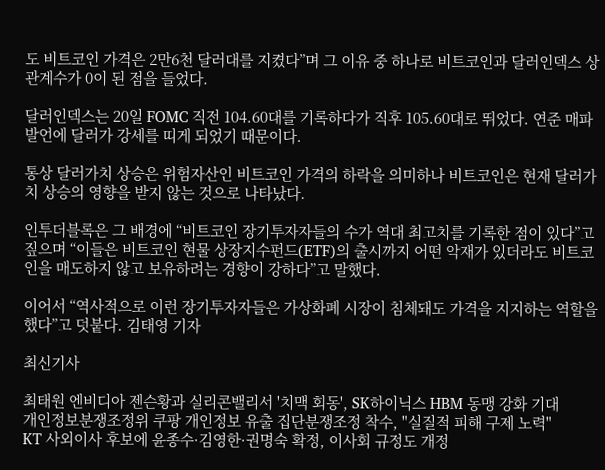도 비트코인 가격은 2만6천 달러대를 지켰다”며 그 이유 중 하나로 비트코인과 달러인덱스 상관계수가 0이 된 점을 들었다.

달러인덱스는 20일 FOMC 직전 104.60대를 기록하다가 직후 105.60대로 뛰었다. 연준 매파 발언에 달러가 강세를 띠게 되었기 때문이다.

통상 달러가치 상승은 위험자산인 비트코인 가격의 하락을 의미하나 비트코인은 현재 달러가치 상승의 영향을 받지 않는 것으로 나타났다.

인투더블록은 그 배경에 “비트코인 장기투자자들의 수가 역대 최고치를 기록한 점이 있다”고 짚으며 “이들은 비트코인 현물 상장지수펀드(ETF)의 출시까지 어떤 악재가 있더라도 비트코인을 매도하지 않고 보유하려는 경향이 강하다”고 말했다.

이어서 “역사적으로 이런 장기투자자들은 가상화폐 시장이 침체돼도 가격을 지지하는 역할을 했다”고 덧붙다. 김태영 기자

최신기사

최태원 엔비디아 젠슨황과 실리콘밸리서 '치맥 회동', SK하이닉스 HBM 동맹 강화 기대
개인정보분쟁조정위 쿠팡 개인정보 유출 집단분쟁조정 착수, "실질적 피해 구제 노력"
KT 사외이사 후보에 윤종수·김영한·권명숙 확정, 이사회 규정도 개정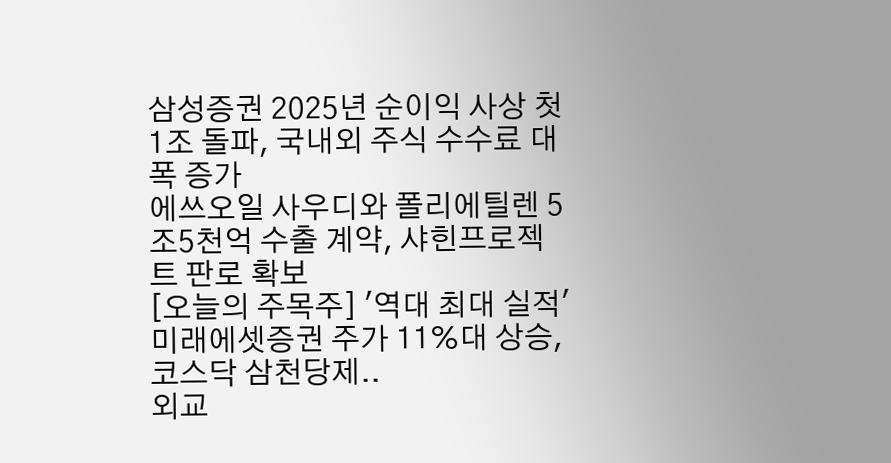삼성증권 2025년 순이익 사상 첫 1조 돌파, 국내외 주식 수수료 대폭 증가
에쓰오일 사우디와 폴리에틸렌 5조5천억 수출 계약, 샤힌프로젝트 판로 확보
[오늘의 주목주] '역대 최대 실적' 미래에셋증권 주가 11%대 상승, 코스닥 삼천당제..
외교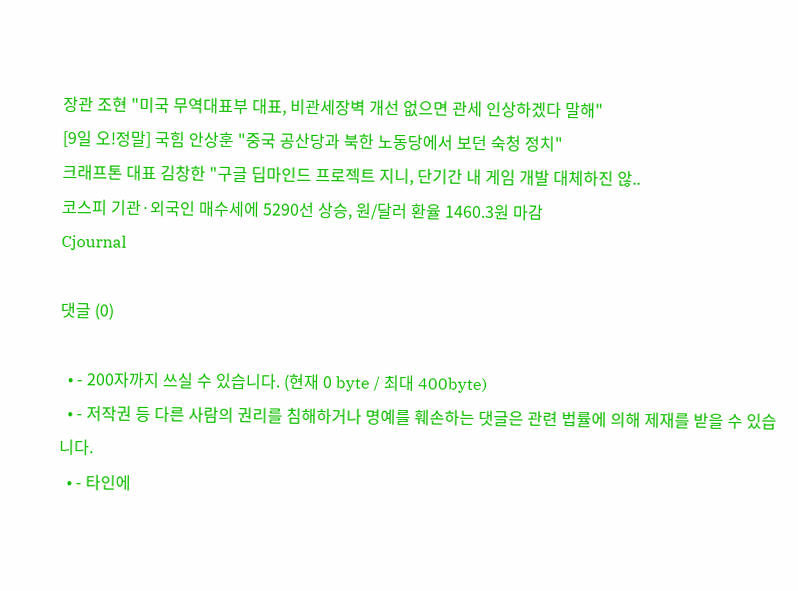장관 조현 "미국 무역대표부 대표, 비관세장벽 개선 없으면 관세 인상하겠다 말해"
[9일 오!정말] 국힘 안상훈 "중국 공산당과 북한 노동당에서 보던 숙청 정치"
크래프톤 대표 김창한 "구글 딥마인드 프로젝트 지니, 단기간 내 게임 개발 대체하진 않..
코스피 기관·외국인 매수세에 5290선 상승, 원/달러 환율 1460.3원 마감
Cjournal

댓글 (0)

  • - 200자까지 쓰실 수 있습니다. (현재 0 byte / 최대 400byte)
  • - 저작권 등 다른 사람의 권리를 침해하거나 명예를 훼손하는 댓글은 관련 법률에 의해 제재를 받을 수 있습니다.
  • - 타인에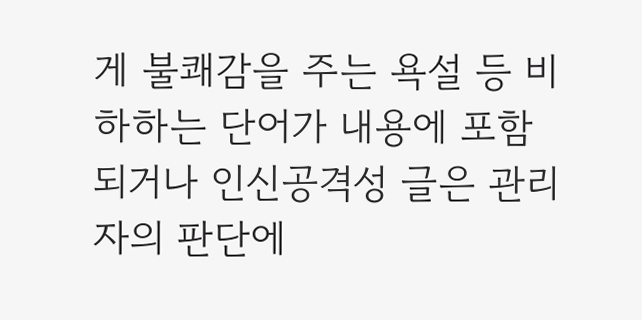게 불쾌감을 주는 욕설 등 비하하는 단어가 내용에 포함되거나 인신공격성 글은 관리자의 판단에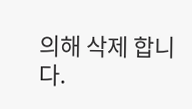의해 삭제 합니다.